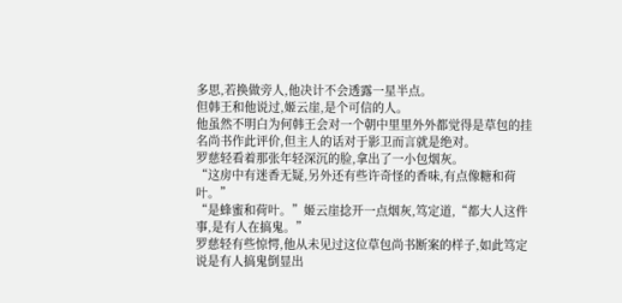多思,若换做旁人,他决计不会透露一星半点。
但韩王和他说过,姬云崖,是个可信的人。
他虽然不明白为何韩王会对一个朝中里里外外都觉得是草包的挂名尚书作此评价,但主人的话对于影卫而言就是绝对。
罗慈轻看着那张年轻深沉的脸,拿出了一小包烟灰。
“这房中有迷香无疑,另外还有些许奇怪的香味,有点像糖和荷叶。”
“是蜂蜜和荷叶。”姬云崖捻开一点烟灰,笃定道,“都大人这件事,是有人在搞鬼。”
罗慈轻有些惊愕,他从未见过这位草包尚书断案的样子,如此笃定说是有人搞鬼倒显出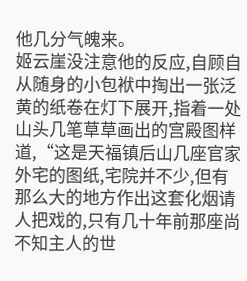他几分气魄来。
姬云崖没注意他的反应,自顾自从随身的小包袱中掏出一张泛黄的纸卷在灯下展开,指着一处山头几笔草草画出的宫殿图样道,“这是天福镇后山几座官家外宅的图纸,宅院并不少,但有那么大的地方作出这套化烟请人把戏的,只有几十年前那座尚不知主人的世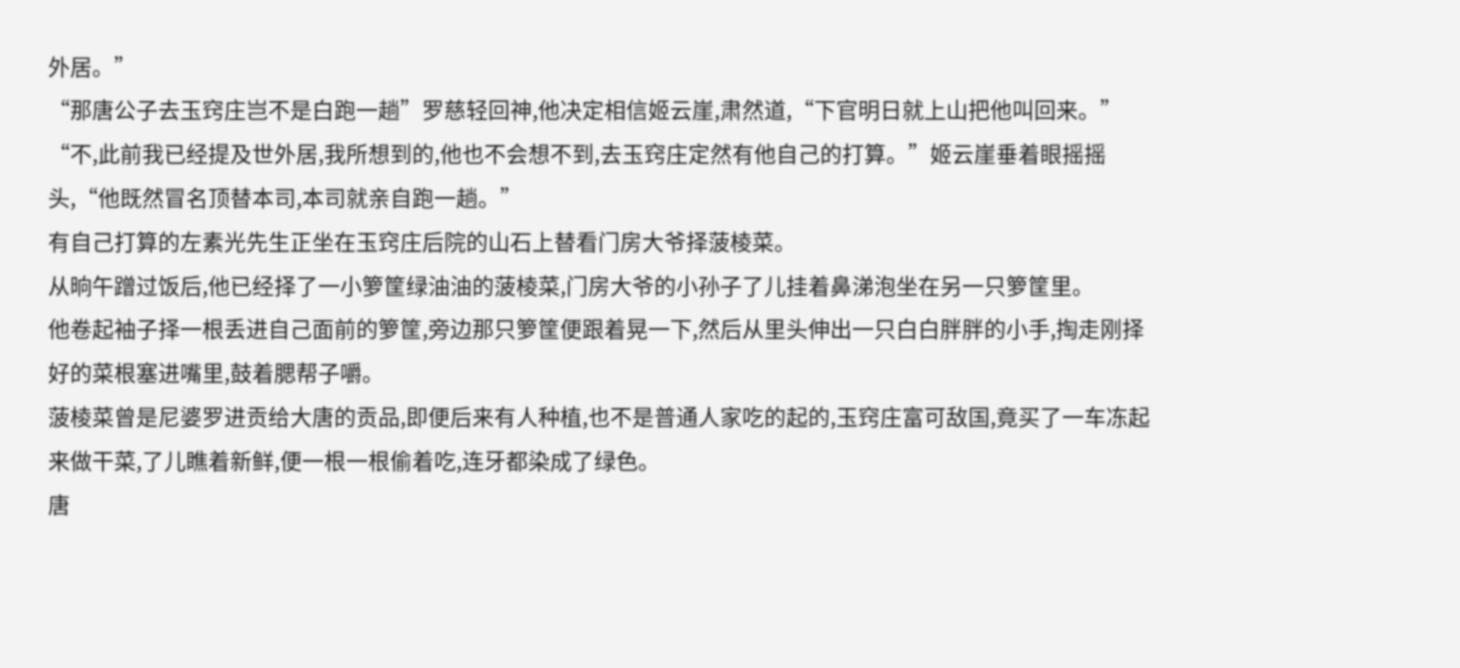外居。”
“那唐公子去玉窍庄岂不是白跑一趟”罗慈轻回神,他决定相信姬云崖,肃然道,“下官明日就上山把他叫回来。”
“不,此前我已经提及世外居,我所想到的,他也不会想不到,去玉窍庄定然有他自己的打算。”姬云崖垂着眼摇摇头,“他既然冒名顶替本司,本司就亲自跑一趟。”
有自己打算的左素光先生正坐在玉窍庄后院的山石上替看门房大爷择菠棱菜。
从晌午蹭过饭后,他已经择了一小箩筐绿油油的菠棱菜,门房大爷的小孙子了儿挂着鼻涕泡坐在另一只箩筐里。
他卷起袖子择一根丢进自己面前的箩筐,旁边那只箩筐便跟着晃一下,然后从里头伸出一只白白胖胖的小手,掏走刚择好的菜根塞进嘴里,鼓着腮帮子嚼。
菠棱菜曾是尼婆罗进贡给大唐的贡品,即便后来有人种植,也不是普通人家吃的起的,玉窍庄富可敌国,竟买了一车冻起来做干菜,了儿瞧着新鲜,便一根一根偷着吃,连牙都染成了绿色。
唐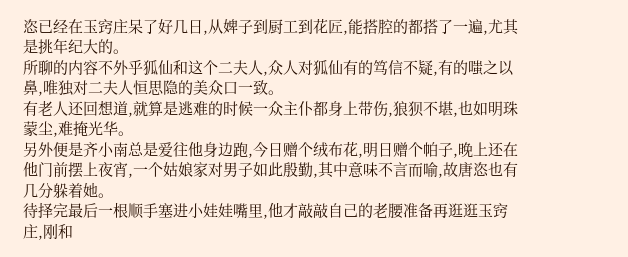恣已经在玉窍庄呆了好几日,从婢子到厨工到花匠,能搭腔的都搭了一遍,尤其是挑年纪大的。
所聊的内容不外乎狐仙和这个二夫人,众人对狐仙有的笃信不疑,有的嗤之以鼻,唯独对二夫人恒思隐的美众口一致。
有老人还回想道,就算是逃难的时候一众主仆都身上带伤,狼狈不堪,也如明珠蒙尘,难掩光华。
另外便是齐小南总是爱往他身边跑,今日赠个绒布花,明日赠个帕子,晚上还在他门前摆上夜宵,一个姑娘家对男子如此殷勤,其中意味不言而喻,故唐恣也有几分躲着她。
待择完最后一根顺手塞进小娃娃嘴里,他才敲敲自己的老腰准备再逛逛玉窍庄,刚和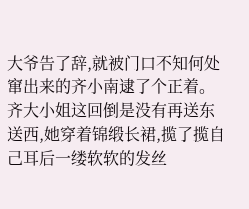大爷告了辞,就被门口不知何处窜出来的齐小南逮了个正着。
齐大小姐这回倒是没有再送东送西,她穿着锦缎长裙,揽了揽自己耳后一缕软软的发丝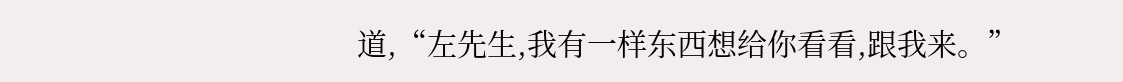道,“左先生,我有一样东西想给你看看,跟我来。”